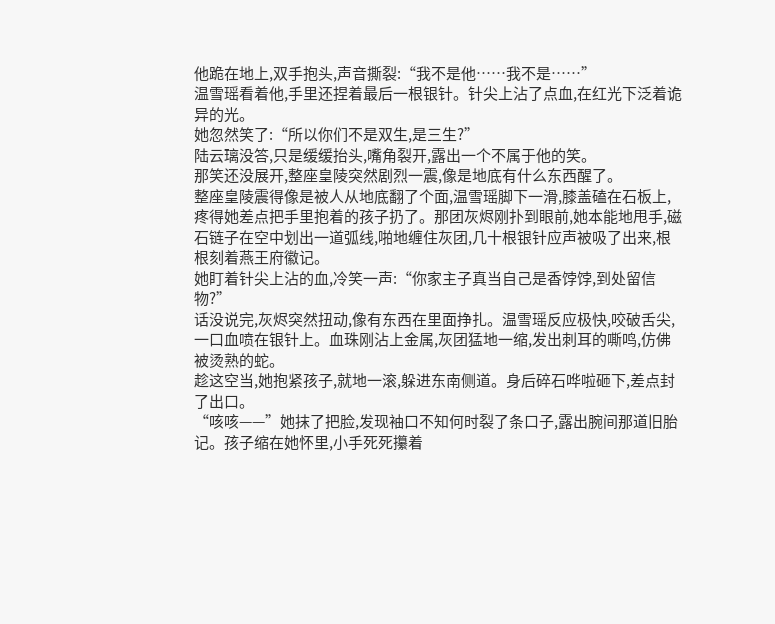他跪在地上,双手抱头,声音撕裂:“我不是他……我不是……”
温雪瑶看着他,手里还捏着最后一根银针。针尖上沾了点血,在红光下泛着诡异的光。
她忽然笑了:“所以你们不是双生,是三生?”
陆云璃没答,只是缓缓抬头,嘴角裂开,露出一个不属于他的笑。
那笑还没展开,整座皇陵突然剧烈一震,像是地底有什么东西醒了。
整座皇陵震得像是被人从地底翻了个面,温雪瑶脚下一滑,膝盖磕在石板上,疼得她差点把手里抱着的孩子扔了。那团灰烬刚扑到眼前,她本能地甩手,磁石链子在空中划出一道弧线,啪地缠住灰团,几十根银针应声被吸了出来,根根刻着燕王府徽记。
她盯着针尖上沾的血,冷笑一声:“你家主子真当自己是香饽饽,到处留信物?”
话没说完,灰烬突然扭动,像有东西在里面挣扎。温雪瑶反应极快,咬破舌尖,一口血喷在银针上。血珠刚沾上金属,灰团猛地一缩,发出刺耳的嘶鸣,仿佛被烫熟的蛇。
趁这空当,她抱紧孩子,就地一滚,躲进东南侧道。身后碎石哗啦砸下,差点封了出口。
“咳咳——”她抹了把脸,发现袖口不知何时裂了条口子,露出腕间那道旧胎记。孩子缩在她怀里,小手死死攥着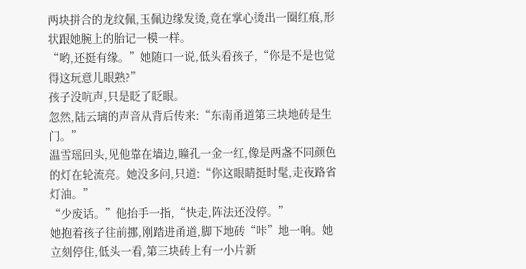两块拼合的龙纹佩,玉佩边缘发烫,竟在掌心烫出一圈红痕,形状跟她腕上的胎记一模一样。
“哟,还挺有缘。”她随口一说,低头看孩子,“你是不是也觉得这玩意儿眼熟?”
孩子没吭声,只是眨了眨眼。
忽然,陆云璃的声音从背后传来:“东南甬道第三块地砖是生门。”
温雪瑶回头,见他靠在墙边,瞳孔一金一红,像是两盏不同颜色的灯在轮流亮。她没多问,只道:“你这眼睛挺时髦,走夜路省灯油。”
“少废话。”他抬手一指,“快走,阵法还没停。”
她抱着孩子往前挪,刚踏进甬道,脚下地砖“咔”地一响。她立刻停住,低头一看,第三块砖上有一小片新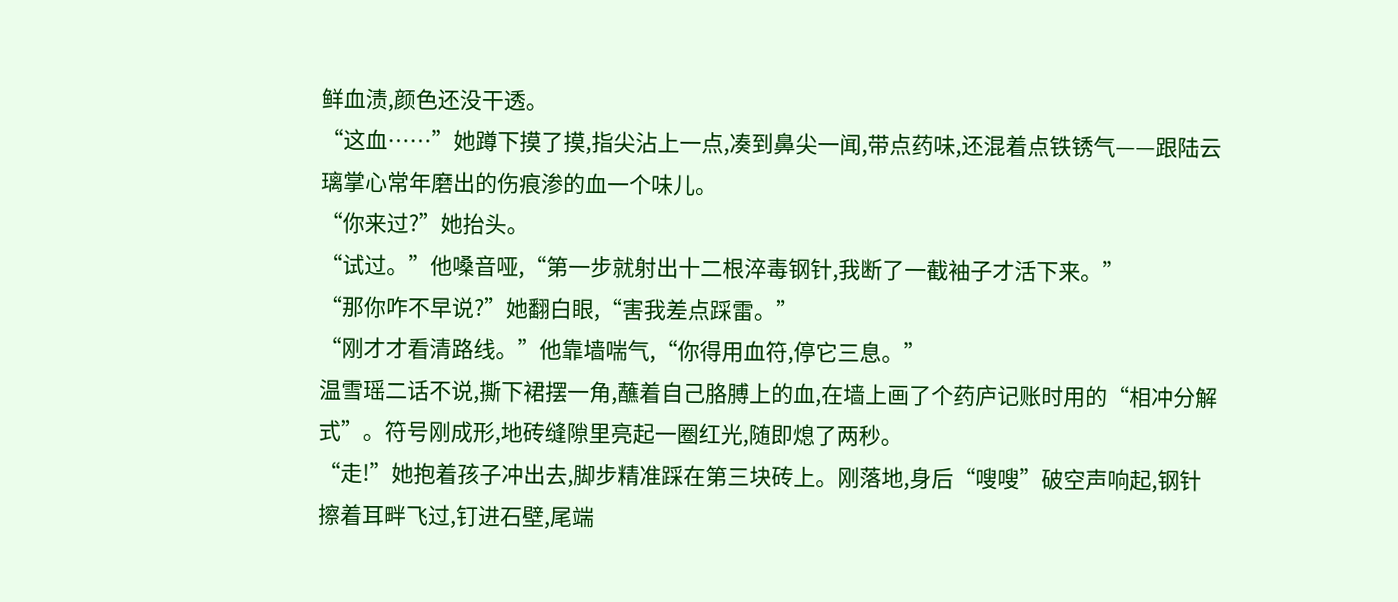鲜血渍,颜色还没干透。
“这血……”她蹲下摸了摸,指尖沾上一点,凑到鼻尖一闻,带点药味,还混着点铁锈气——跟陆云璃掌心常年磨出的伤痕渗的血一个味儿。
“你来过?”她抬头。
“试过。”他嗓音哑,“第一步就射出十二根淬毒钢针,我断了一截袖子才活下来。”
“那你咋不早说?”她翻白眼,“害我差点踩雷。”
“刚才才看清路线。”他靠墙喘气,“你得用血符,停它三息。”
温雪瑶二话不说,撕下裙摆一角,蘸着自己胳膊上的血,在墙上画了个药庐记账时用的“相冲分解式”。符号刚成形,地砖缝隙里亮起一圈红光,随即熄了两秒。
“走!”她抱着孩子冲出去,脚步精准踩在第三块砖上。刚落地,身后“嗖嗖”破空声响起,钢针擦着耳畔飞过,钉进石壁,尾端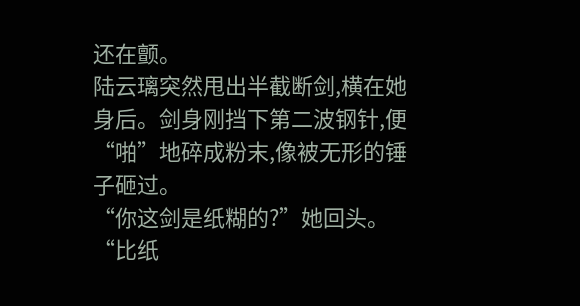还在颤。
陆云璃突然甩出半截断剑,横在她身后。剑身刚挡下第二波钢针,便“啪”地碎成粉末,像被无形的锤子砸过。
“你这剑是纸糊的?”她回头。
“比纸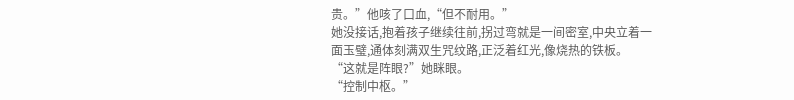贵。”他咳了口血,“但不耐用。”
她没接话,抱着孩子继续往前,拐过弯就是一间密室,中央立着一面玉璧,通体刻满双生咒纹路,正泛着红光,像烧热的铁板。
“这就是阵眼?”她眯眼。
“控制中枢。”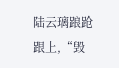陆云璃踉跄跟上,“毁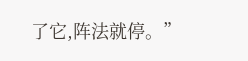了它,阵法就停。”